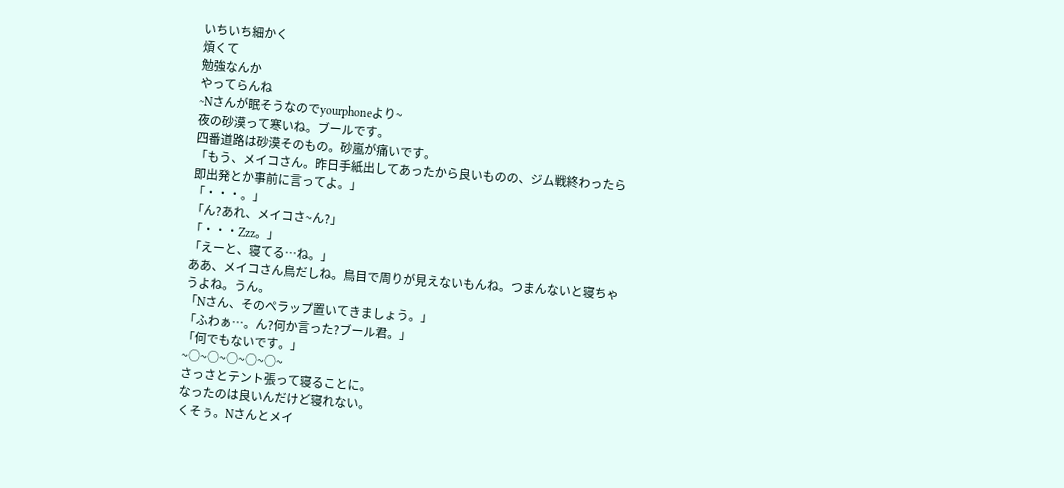いちいち細かく
煩くて
勉強なんか
やってらんね
~Nさんが眠そうなのでyourphoneより~
夜の砂漠って寒いね。ブールです。
四番道路は砂漠そのもの。砂嵐が痛いです。
「もう、メイコさん。昨日手紙出してあったから良いものの、ジム戦終わったら即出発とか事前に言ってよ。」
「・・・。」
「ん?あれ、メイコさ~ん?」
「・・・Zzz。」
「えーと、寝てる…ね。」
ああ、メイコさん鳥だしね。鳥目で周りが見えないもんね。つまんないと寝ちゃうよね。うん。
「Nさん、そのペラップ置いてきましょう。」
「ふわぁ…。ん?何か言った?ブール君。」
「何でもないです。」
~○~○~○~○~○~
さっさとテント張って寝ることに。
なったのは良いんだけど寝れない。
くそぅ。Nさんとメイ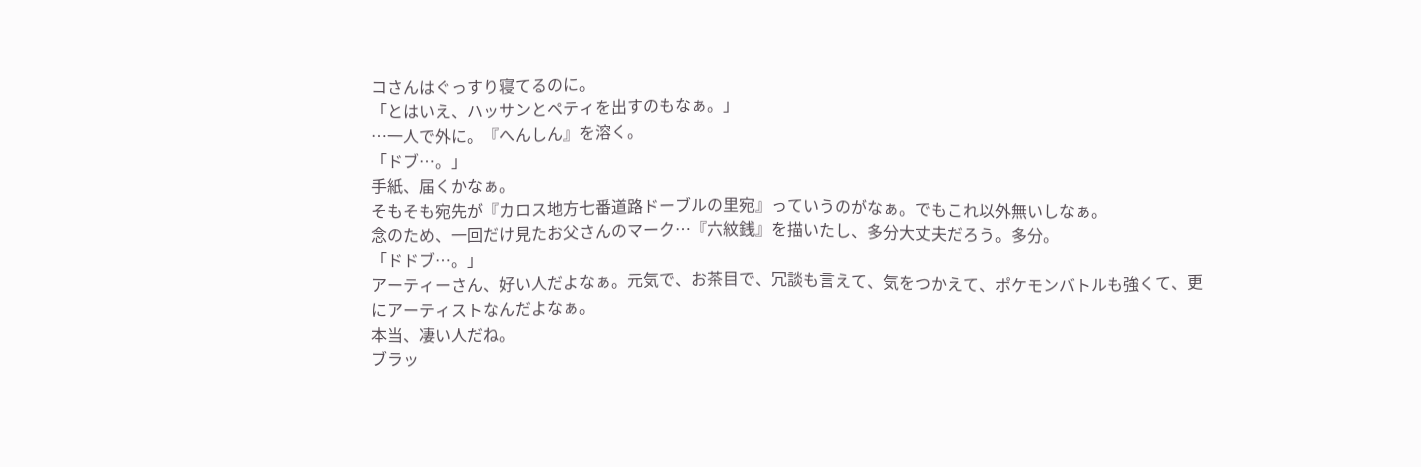コさんはぐっすり寝てるのに。
「とはいえ、ハッサンとペティを出すのもなぁ。」
…一人で外に。『へんしん』を溶く。
「ドブ…。」
手紙、届くかなぁ。
そもそも宛先が『カロス地方七番道路ドーブルの里宛』っていうのがなぁ。でもこれ以外無いしなぁ。
念のため、一回だけ見たお父さんのマーク…『六紋銭』を描いたし、多分大丈夫だろう。多分。
「ドドブ…。」
アーティーさん、好い人だよなぁ。元気で、お茶目で、冗談も言えて、気をつかえて、ポケモンバトルも強くて、更にアーティストなんだよなぁ。
本当、凄い人だね。
ブラッ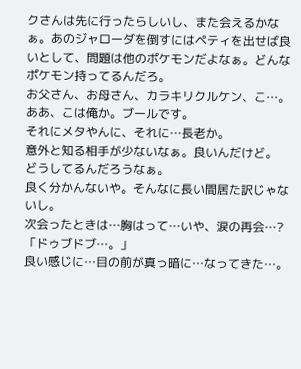クさんは先に行ったらしいし、また会えるかなぁ。あのジャローダを倒すにはペティを出せば良いとして、問題は他のポケモンだよなぁ。どんなポケモン持ってるんだろ。
お父さん、お母さん、カラキリクルケン、こ…。
ああ、こは俺か。ブールです。
それにメタやんに、それに…長老か。
意外と知る相手が少ないなぁ。良いんだけど。
どうしてるんだろうなぁ。
良く分かんないや。そんなに長い間居た訳じゃないし。
次会ったときは…胸はって…いや、涙の再会…?
「ドゥブドブ…。」
良い感じに…目の前が真っ暗に…なってきた…。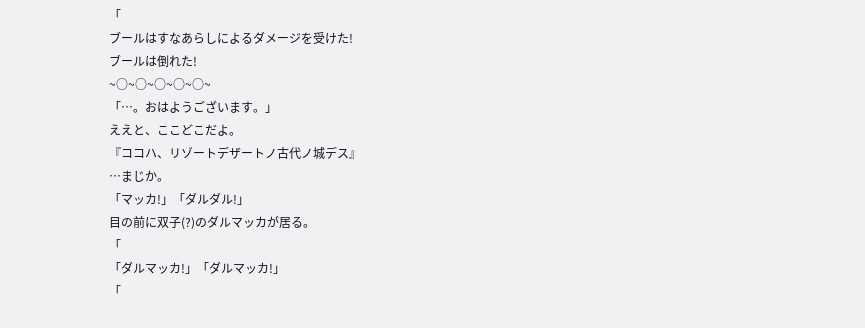「
ブールはすなあらしによるダメージを受けた!
ブールは倒れた!
~○~○~○~○~○~
「…。おはようございます。」
ええと、ここどこだよ。
『ココハ、リゾートデザートノ古代ノ城デス』
…まじか。
「マッカ!」「ダルダル!」
目の前に双子(?)のダルマッカが居る。
「
「ダルマッカ!」「ダルマッカ!」
「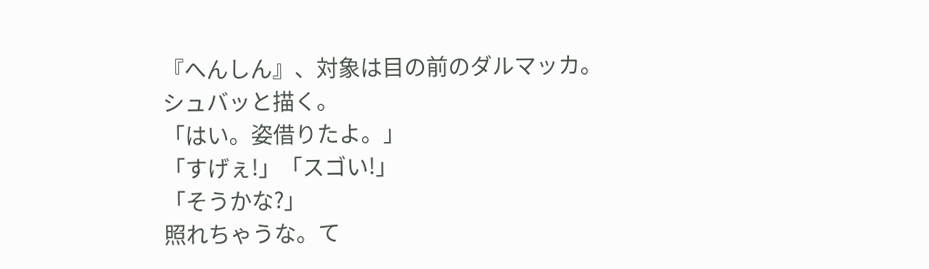『へんしん』、対象は目の前のダルマッカ。
シュバッと描く。
「はい。姿借りたよ。」
「すげぇ!」「スゴい!」
「そうかな?」
照れちゃうな。て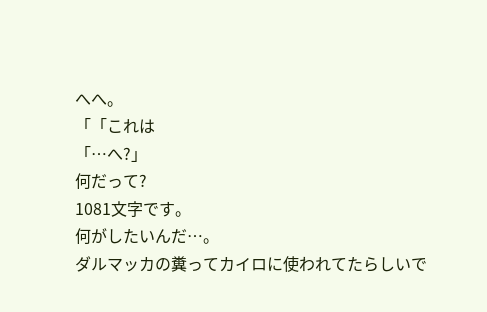へへ。
「「これは
「…へ?」
何だって?
1081文字です。
何がしたいんだ…。
ダルマッカの糞ってカイロに使われてたらしいで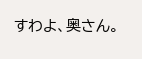すわよ、奥さん。